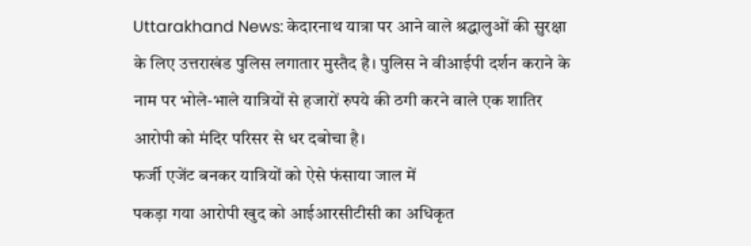Uttarakhand News: केदारनाथ यात्रा पर आने वाले श्रद्धालुओं की सुरक्षा के लिए उत्तराखंड पुलिस लगातार मुस्तैद है। पुलिस ने वीआईपी दर्शन कराने के नाम पर भोले-भाले यात्रियों से हजारों रुपये की ठगी करने वाले एक शातिर आरोपी को मंदिर परिसर से धर दबोचा है।
फर्जी एजेंट बनकर यात्रियों को ऐसे फंसाया जाल में
पकड़ा गया आरोपी खुद को आईआरसीटीसी का अधिकृत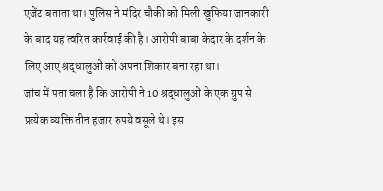एजेंट बताता था। पुलिस ने मंदिर चौकी को मिली खुफिया जानकारी के बाद यह त्वरित कार्रवाई की है। आरोपी बाबा केदार के दर्शन के लिए आए श्रद्धालुओं को अपना शिकार बना रहा था।
जांच में पता चला है कि आरोपी ने 10 श्रद्धालुओं के एक ग्रुप से प्रत्येक व्यक्ति तीन हजार रुपये वसूले थे। इस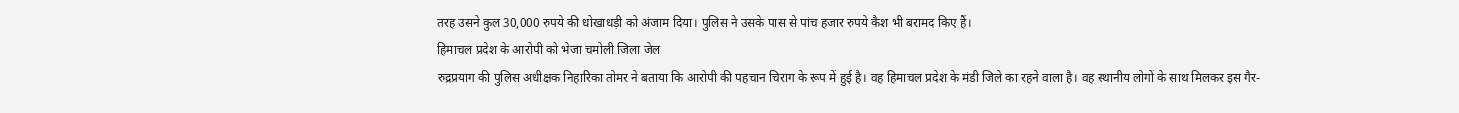तरह उसने कुल 30,000 रुपये की धोखाधड़ी को अंजाम दिया। पुलिस ने उसके पास से पांच हजार रुपये कैश भी बरामद किए हैं।
हिमाचल प्रदेश के आरोपी को भेजा चमोली जिला जेल
रुद्रप्रयाग की पुलिस अधीक्षक निहारिका तोमर ने बताया कि आरोपी की पहचान चिराग के रूप में हुई है। वह हिमाचल प्रदेश के मंडी जिले का रहने वाला है। वह स्थानीय लोगों के साथ मिलकर इस गैर-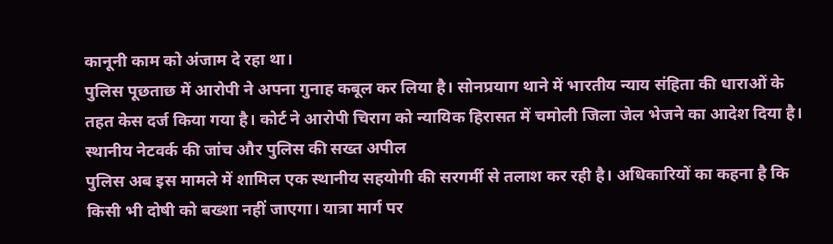कानूनी काम को अंजाम दे रहा था।
पुलिस पूछताछ में आरोपी ने अपना गुनाह कबूल कर लिया है। सोनप्रयाग थाने में भारतीय न्याय संहिता की धाराओं के तहत केस दर्ज किया गया है। कोर्ट ने आरोपी चिराग को न्यायिक हिरासत में चमोली जिला जेल भेजने का आदेश दिया है।
स्थानीय नेटवर्क की जांच और पुलिस की सख्त अपील
पुलिस अब इस मामले में शामिल एक स्थानीय सहयोगी की सरगर्मी से तलाश कर रही है। अधिकारियों का कहना है कि किसी भी दोषी को बख्शा नहीं जाएगा। यात्रा मार्ग पर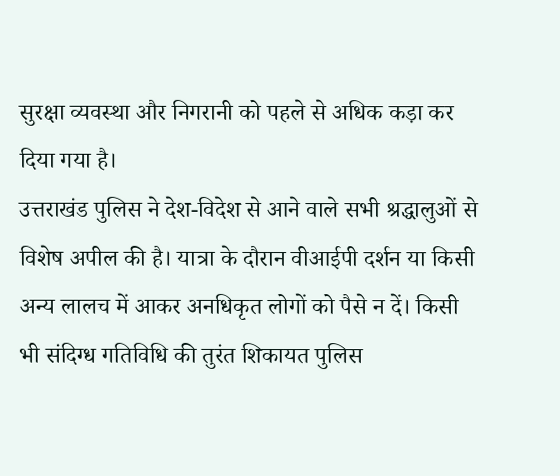सुरक्षा व्यवस्था और निगरानी को पहले से अधिक कड़ा कर दिया गया है।
उत्तराखंड पुलिस ने देश-विदेश से आने वाले सभी श्रद्धालुओं से विशेष अपील की है। यात्रा के दौरान वीआईपी दर्शन या किसी अन्य लालच में आकर अनधिकृत लोगों को पैसे न दें। किसी भी संदिग्ध गतिविधि की तुरंत शिकायत पुलिस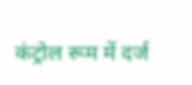कंट्रोल रूम में दर्ज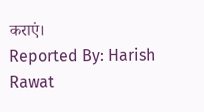कराएं।
Reported By: Harish Rawat